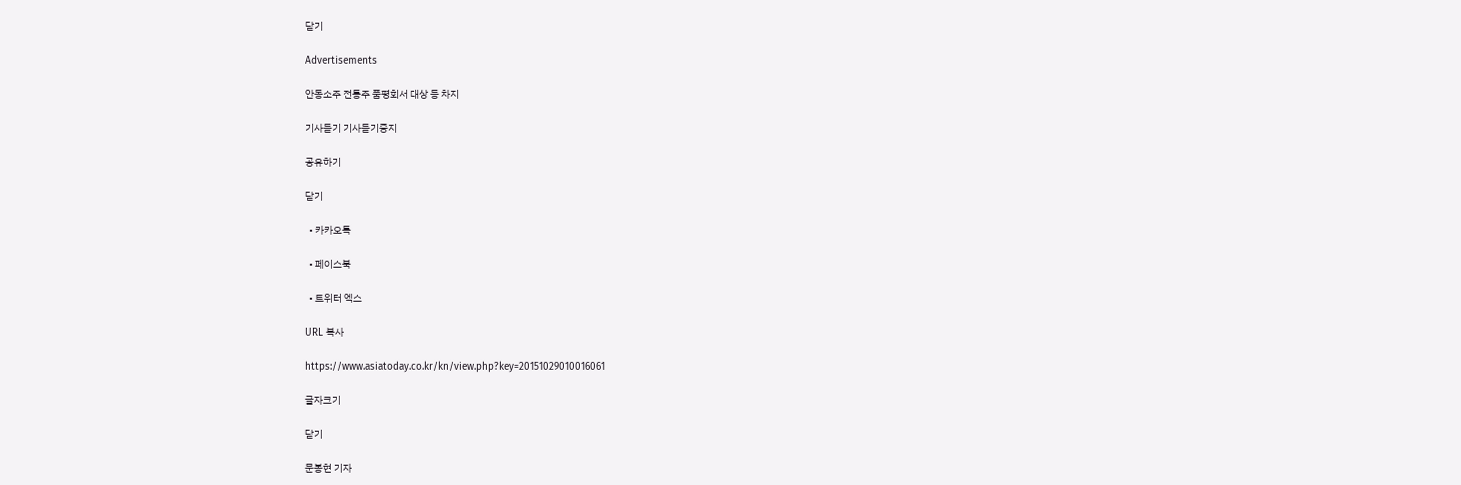닫기

Advertisements

안동소주 전통주 품평회서 대상 등 차지

기사듣기 기사듣기중지

공유하기

닫기

  • 카카오톡

  • 페이스북

  • 트위터 엑스

URL 복사

https://www.asiatoday.co.kr/kn/view.php?key=20151029010016061

글자크기

닫기

문봉현 기자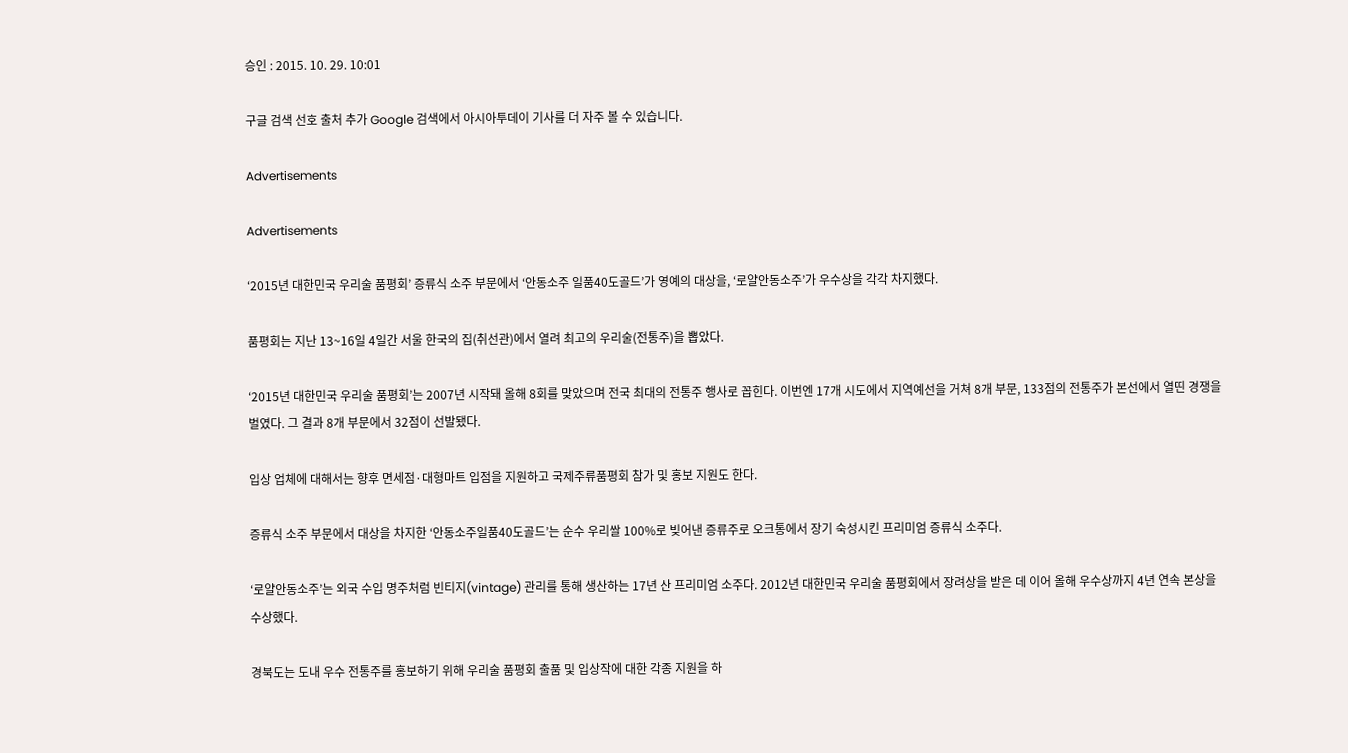승인 : 2015. 10. 29. 10:01

구글 검색 선호 출처 추가 Google 검색에서 아시아투데이 기사를 더 자주 볼 수 있습니다.

Advertisements

Advertisements

‘2015년 대한민국 우리술 품평회’ 증류식 소주 부문에서 ‘안동소주 일품40도골드’가 영예의 대상을, ‘로얄안동소주’가 우수상을 각각 차지했다.

품평회는 지난 13~16일 4일간 서울 한국의 집(취선관)에서 열려 최고의 우리술(전통주)을 뽑았다.

‘2015년 대한민국 우리술 품평회’는 2007년 시작돼 올해 8회를 맞았으며 전국 최대의 전통주 행사로 꼽힌다. 이번엔 17개 시도에서 지역예선을 거쳐 8개 부문, 133점의 전통주가 본선에서 열띤 경쟁을 벌였다. 그 결과 8개 부문에서 32점이 선발됐다.

입상 업체에 대해서는 향후 면세점·대형마트 입점을 지원하고 국제주류품평회 참가 및 홍보 지원도 한다.

증류식 소주 부문에서 대상을 차지한 ‘안동소주일품40도골드’는 순수 우리쌀 100%로 빚어낸 증류주로 오크통에서 장기 숙성시킨 프리미엄 증류식 소주다.

‘로얄안동소주’는 외국 수입 명주처럼 빈티지(vintage) 관리를 통해 생산하는 17년 산 프리미엄 소주다. 2012년 대한민국 우리술 품평회에서 장려상을 받은 데 이어 올해 우수상까지 4년 연속 본상을 수상했다.

경북도는 도내 우수 전통주를 홍보하기 위해 우리술 품평회 출품 및 입상작에 대한 각종 지원을 하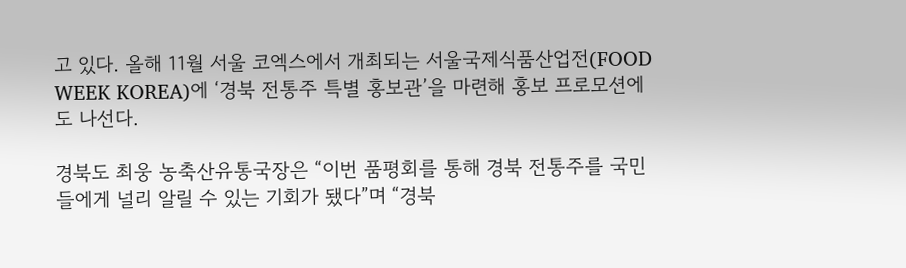고 있다. 올해 11월 서울 코엑스에서 개최되는 서울국제식품산업전(FOOD WEEK KOREA)에 ‘경북 전통주 특별 홍보관’을 마련해 홍보 프로모션에도 나선다.

경북도 최웅 농축산유통국장은 “이번 품평회를 통해 경북 전통주를 국민들에게 널리 알릴 수 있는 기회가 됐다”며 “경북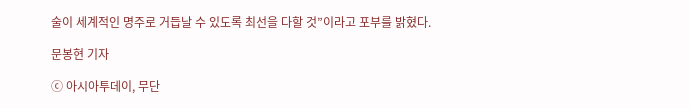술이 세계적인 명주로 거듭날 수 있도록 최선을 다할 것”이라고 포부를 밝혔다.

문봉현 기자

ⓒ 아시아투데이, 무단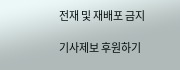전재 및 재배포 금지

기사제보 후원하기